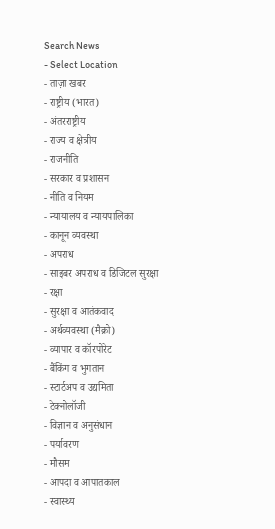Search News
- Select Location
- ताज़ा खबर
- राष्ट्रीय (भारत)
- अंतरराष्ट्रीय
- राज्य व क्षेत्रीय
- राजनीति
- सरकार व प्रशासन
- नीति व नियम
- न्यायालय व न्यायपालिका
- कानून व्यवस्था
- अपराध
- साइबर अपराध व डिजिटल सुरक्षा
- रक्षा
- सुरक्षा व आतंकवाद
- अर्थव्यवस्था (मैक्रो)
- व्यापार व कॉरपोरेट
- बैंकिंग व भुगतान
- स्टार्टअप व उद्यमिता
- टेक्नोलॉजी
- विज्ञान व अनुसंधान
- पर्यावरण
- मौसम
- आपदा व आपातकाल
- स्वास्थ्य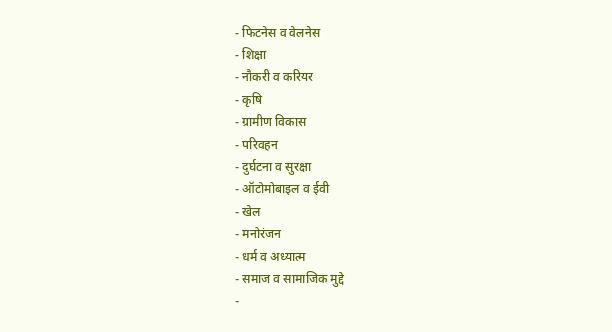- फिटनेस व वेलनेस
- शिक्षा
- नौकरी व करियर
- कृषि
- ग्रामीण विकास
- परिवहन
- दुर्घटना व सुरक्षा
- ऑटोमोबाइल व ईवी
- खेल
- मनोरंजन
- धर्म व अध्यात्म
- समाज व सामाजिक मुद्दे
-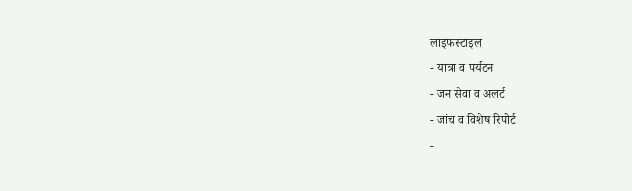लाइफस्टाइल
- यात्रा व पर्यटन
- जन सेवा व अलर्ट
- जांच व विशेष रिपोर्ट
-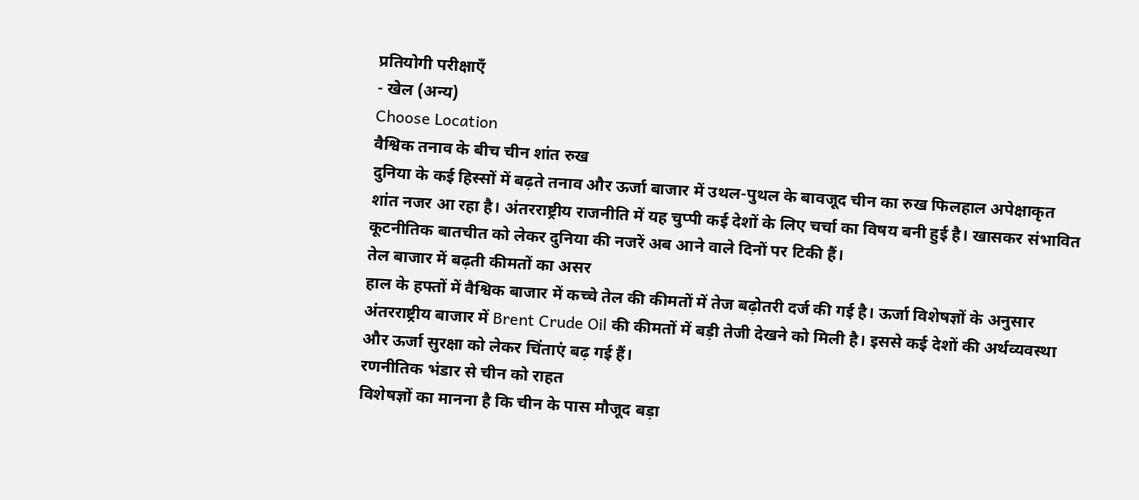प्रतियोगी परीक्षाएँ
- खेल (अन्य)
Choose Location
वैश्विक तनाव के बीच चीन शांत रुख
दुनिया के कई हिस्सों में बढ़ते तनाव और ऊर्जा बाजार में उथल-पुथल के बावजूद चीन का रुख फिलहाल अपेक्षाकृत शांत नजर आ रहा है। अंतरराष्ट्रीय राजनीति में यह चुप्पी कई देशों के लिए चर्चा का विषय बनी हुई है। खासकर संभावित कूटनीतिक बातचीत को लेकर दुनिया की नजरें अब आने वाले दिनों पर टिकी हैं।
तेल बाजार में बढ़ती कीमतों का असर
हाल के हफ्तों में वैश्विक बाजार में कच्चे तेल की कीमतों में तेज बढ़ोतरी दर्ज की गई है। ऊर्जा विशेषज्ञों के अनुसार अंतरराष्ट्रीय बाजार में Brent Crude Oil की कीमतों में बड़ी तेजी देखने को मिली है। इससे कई देशों की अर्थव्यवस्था और ऊर्जा सुरक्षा को लेकर चिंताएं बढ़ गई हैं।
रणनीतिक भंडार से चीन को राहत
विशेषज्ञों का मानना है कि चीन के पास मौजूद बड़ा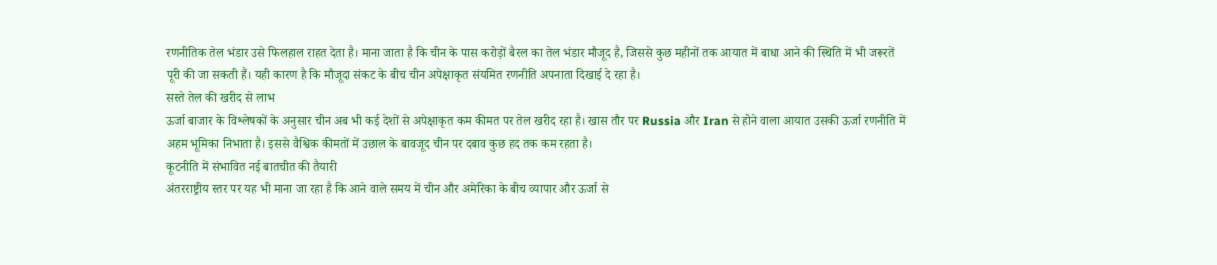रणनीतिक तेल भंडार उसे फिलहाल राहत देता है। माना जाता है कि चीन के पास करोड़ों बैरल का तेल भंडार मौजूद है, जिससे कुछ महीनों तक आयात में बाधा आने की स्थिति में भी जरूरतें पूरी की जा सकती हैं। यही कारण है कि मौजूदा संकट के बीच चीन अपेक्षाकृत संयमित रणनीति अपनाता दिखाई दे रहा है।
सस्ते तेल की खरीद से लाभ
ऊर्जा बाजार के विश्लेषकों के अनुसार चीन अब भी कई देशों से अपेक्षाकृत कम कीमत पर तेल खरीद रहा है। खास तौर पर Russia और Iran से होने वाला आयात उसकी ऊर्जा रणनीति में अहम भूमिका निभाता है। इससे वैश्विक कीमतों में उछाल के बावजूद चीन पर दबाव कुछ हद तक कम रहता है।
कूटनीति में संभावित नई बातचीत की तैयारी
अंतरराष्ट्रीय स्तर पर यह भी माना जा रहा है कि आने वाले समय में चीन और अमेरिका के बीच व्यापार और ऊर्जा से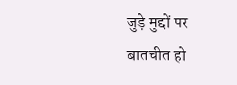जुड़े मुद्दों पर बातचीत हो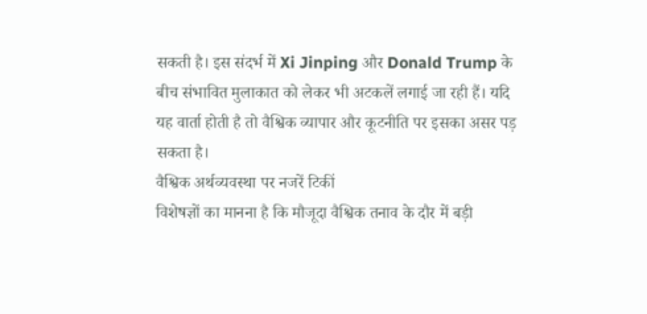सकती है। इस संदर्भ में Xi Jinping और Donald Trump के बीच संभावित मुलाकात को लेकर भी अटकलें लगाई जा रही हैं। यदि यह वार्ता होती है तो वैश्विक व्यापार और कूटनीति पर इसका असर पड़ सकता है।
वैश्विक अर्थव्यवस्था पर नजरें टिकीं
विशेषज्ञों का मानना है कि मौजूदा वैश्विक तनाव के दौर में बड़ी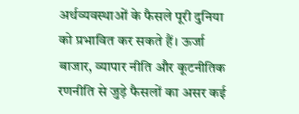अर्थव्यवस्थाओं के फैसले पूरी दुनिया को प्रभावित कर सकते हैं। ऊर्जा बाजार, व्यापार नीति और कूटनीतिक रणनीति से जुड़े फैसलों का असर कई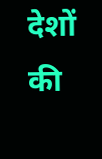देशों की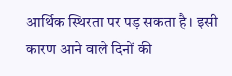आर्थिक स्थिरता पर पड़ सकता है। इसी कारण आने वाले दिनों की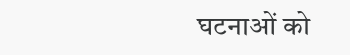घटनाओं को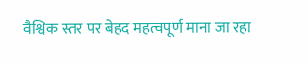वैश्विक स्तर पर बेहद महत्वपूर्ण माना जा रहा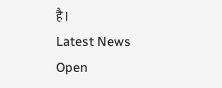है।
Latest News
Open